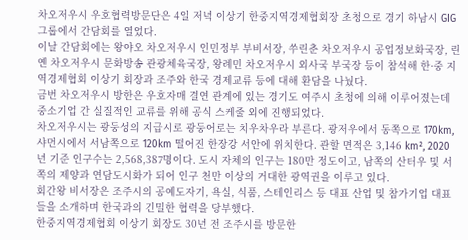차오저우시 우호협력방문단은 4일 저녁 이상기 한중지역경제협회장 초청으로 경기 하남시 GIG그룹에서 간담회를 열었다.
이날 간담회에는 왕야오 차오저우시 인민정부 부비서장, 쑤린춘 차오저우시 공업정보화국장, 린옌 차오저우시 문화방송 관광체육국장, 왕례민 차오저우시 외사국 부국장 등이 참석해 한·중 지역경제협회 이상기 회장과 조주와 한국 경제교류 등에 대해 환담을 나눴다.
금번 차오저우시 방한은 우호자매 결연 관계에 있는 경기도 여주시 초청에 의해 이루어졌는데 중소기업 간 실질적인 교류를 위해 공식 스케줄 외에 진행되었다.
차오저우시는 광둥성의 지급시로 광둥어로는 치우차우라 부른다. 광저우에서 동쪽으로 170km, 샤먼시에서 서남쪽으로 120km 떨어진 한장강 서안에 위치한다. 관할 면적은 3,146 km², 2020년 기준 인구수는 2,568,387명이다. 도시 자체의 인구는 180만 정도이고, 남쪽의 산터우 및 서쪽의 제양과 연담도시화가 되어 인구 천만 이상의 거대한 광역권을 이루고 있다.
회간왕 비서장은 조주시의 공예도자기, 욕실, 식품, 스테인리스 등 대표 산업 및 참가기업 대표들을 소개하며 한국과의 긴밀한 협력을 당부했다.
한중지역경제협회 이상기 회장도 30년 전 조주시를 방문한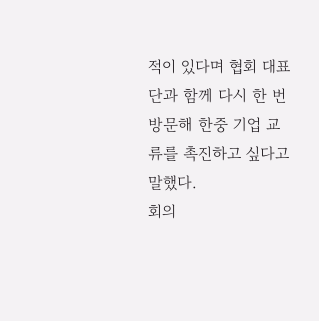적이 있다며 협회 대표단과 함께 다시 한 번 방문해 한중 기업 교류를 촉진하고 싶다고 말했다.
회의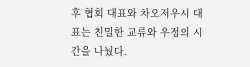후 협회 대표와 차오저우시 대표는 친밀한 교류와 우정의 시간을 나눴다.